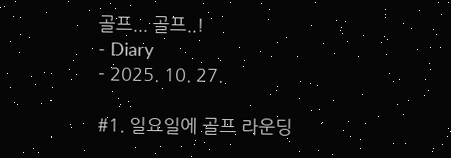골프... 골프..!
- Diary
- 2025. 10. 27.

#1. 일요일에 골프 라운딩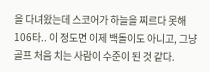을 다녀왔는데 스코어가 하늘을 찌르다 못해 106타.. 이 정도면 이제 백돌이도 아니고, 그냥 골프 처음 치는 사람이 수준이 된 것 같다.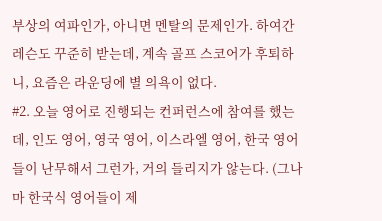부상의 여파인가, 아니면 멘탈의 문제인가. 하여간 레슨도 꾸준히 받는데, 계속 골프 스코어가 후퇴하니, 요즘은 라운딩에 별 의욕이 없다.
#2. 오늘 영어로 진행되는 컨퍼런스에 참여를 했는데, 인도 영어, 영국 영어, 이스라엘 영어, 한국 영어들이 난무해서 그런가, 거의 들리지가 않는다. (그나마 한국식 영어들이 제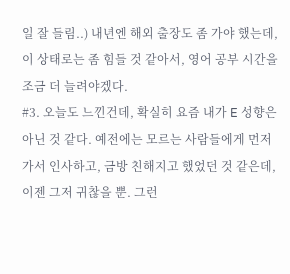일 잘 들림..) 내년엔 해외 출장도 좀 가야 했는데, 이 상태로는 좀 힘들 것 같아서, 영어 공부 시간을 조금 더 늘려야겠다.
#3. 오늘도 느낀건데, 확실히 요즘 내가 E 성향은 아닌 것 같다. 예전에는 모르는 사람들에게 먼저 가서 인사하고, 금방 친해지고 했었던 것 같은데, 이젠 그저 귀찮을 뿐. 그런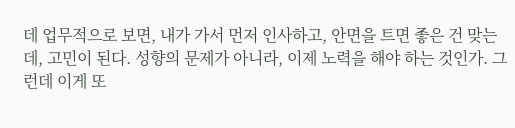데 업무적으로 보면, 내가 가서 먼저 인사하고, 안면을 트면 좋은 건 맞는데, 고민이 된다. 성향의 문제가 아니라, 이제 노력을 해야 하는 것인가. 그런데 이게 또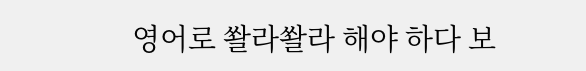영어로 쏼라쏼라 해야 하다 보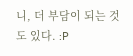니, 더 부담이 되는 것도 있다. :P